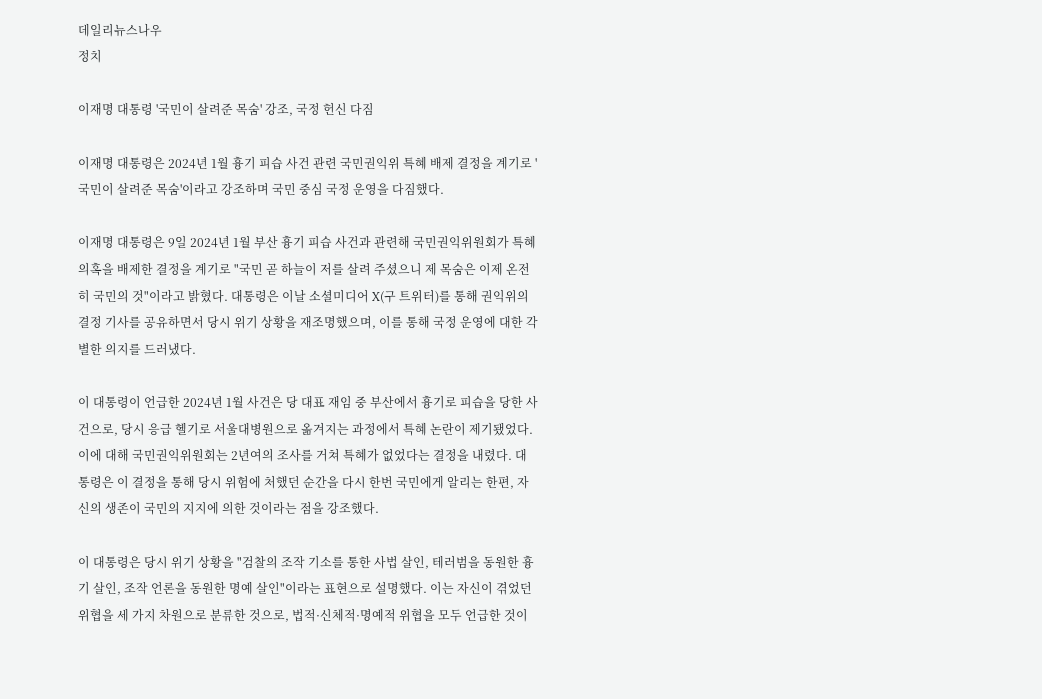데일리뉴스나우
정치

이재명 대통령 '국민이 살려준 목숨' 강조, 국정 헌신 다짐

이재명 대통령은 2024년 1월 흉기 피습 사건 관련 국민권익위 특혜 배제 결정을 계기로 '국민이 살려준 목숨'이라고 강조하며 국민 중심 국정 운영을 다짐했다.

이재명 대통령은 9일 2024년 1월 부산 흉기 피습 사건과 관련해 국민권익위원회가 특혜 의혹을 배제한 결정을 계기로 "국민 곧 하늘이 저를 살려 주셨으니 제 목숨은 이제 온전히 국민의 것"이라고 밝혔다. 대통령은 이날 소셜미디어 X(구 트위터)를 통해 권익위의 결정 기사를 공유하면서 당시 위기 상황을 재조명했으며, 이를 통해 국정 운영에 대한 각별한 의지를 드러냈다.

이 대통령이 언급한 2024년 1월 사건은 당 대표 재임 중 부산에서 흉기로 피습을 당한 사건으로, 당시 응급 헬기로 서울대병원으로 옮겨지는 과정에서 특혜 논란이 제기됐었다. 이에 대해 국민권익위원회는 2년여의 조사를 거쳐 특혜가 없었다는 결정을 내렸다. 대통령은 이 결정을 통해 당시 위험에 처했던 순간을 다시 한번 국민에게 알리는 한편, 자신의 생존이 국민의 지지에 의한 것이라는 점을 강조했다.

이 대통령은 당시 위기 상황을 "검찰의 조작 기소를 통한 사법 살인, 테러범을 동원한 흉기 살인, 조작 언론을 동원한 명예 살인"이라는 표현으로 설명했다. 이는 자신이 겪었던 위협을 세 가지 차원으로 분류한 것으로, 법적·신체적·명예적 위협을 모두 언급한 것이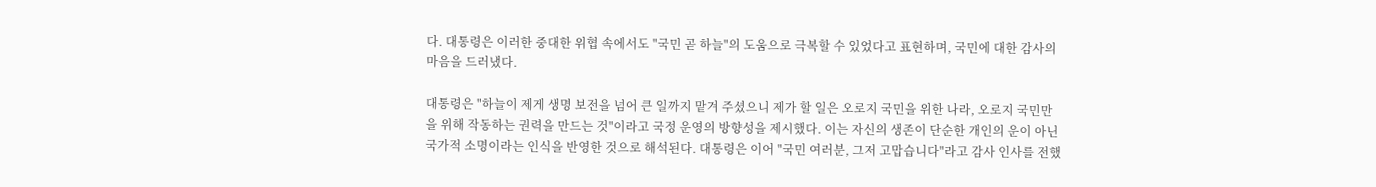다. 대통령은 이러한 중대한 위협 속에서도 "국민 곧 하늘"의 도움으로 극복할 수 있었다고 표현하며, 국민에 대한 감사의 마음을 드러냈다.

대통령은 "하늘이 제게 생명 보전을 넘어 큰 일까지 맡겨 주셨으니 제가 할 일은 오로지 국민을 위한 나라, 오로지 국민만을 위해 작동하는 권력을 만드는 것"이라고 국정 운영의 방향성을 제시했다. 이는 자신의 생존이 단순한 개인의 운이 아닌 국가적 소명이라는 인식을 반영한 것으로 해석된다. 대통령은 이어 "국민 여러분, 그저 고맙습니다"라고 감사 인사를 전했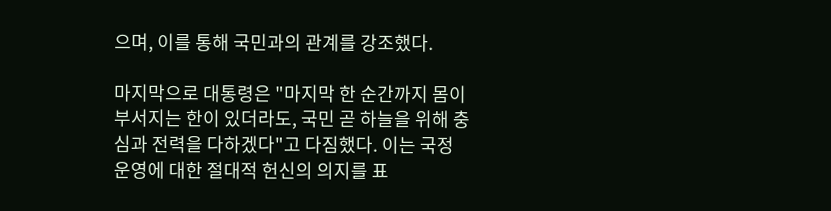으며, 이를 통해 국민과의 관계를 강조했다.

마지막으로 대통령은 "마지막 한 순간까지 몸이 부서지는 한이 있더라도, 국민 곧 하늘을 위해 충심과 전력을 다하겠다"고 다짐했다. 이는 국정 운영에 대한 절대적 헌신의 의지를 표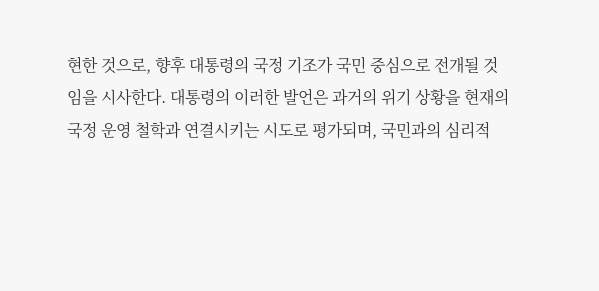현한 것으로, 향후 대통령의 국정 기조가 국민 중심으로 전개될 것임을 시사한다. 대통령의 이러한 발언은 과거의 위기 상황을 현재의 국정 운영 철학과 연결시키는 시도로 평가되며, 국민과의 심리적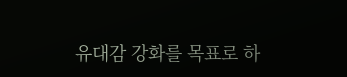유대감 강화를 목표로 하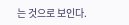는 것으로 보인다.